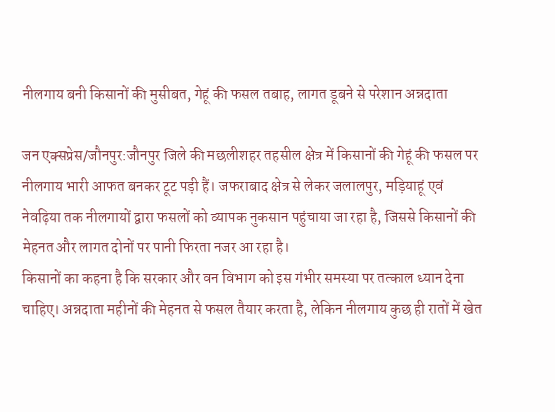नीलगाय बनी किसानों की मुसीबत, गेहूं की फसल तबाह, लागत डूबने से परेशान अन्नदाता

जन एक्सप्रेस/जौनपुर:जौनपुर जिले की मछलीशहर तहसील क्षेत्र में किसानों की गेहूं की फसल पर नीलगाय भारी आफत बनकर टूट पड़ी हैं। जफराबाद क्षेत्र से लेकर जलालपुर, मड़ियाहूं एवं नेवढ़िया तक नीलगायों द्वारा फसलों को व्यापक नुकसान पहुंचाया जा रहा है, जिससे किसानों की मेहनत और लागत दोनों पर पानी फिरता नजर आ रहा है।
किसानों का कहना है कि सरकार और वन विभाग को इस गंभीर समस्या पर तत्काल ध्यान देना चाहिए। अन्नदाता महीनों की मेहनत से फसल तैयार करता है, लेकिन नीलगाय कुछ ही रातों में खेत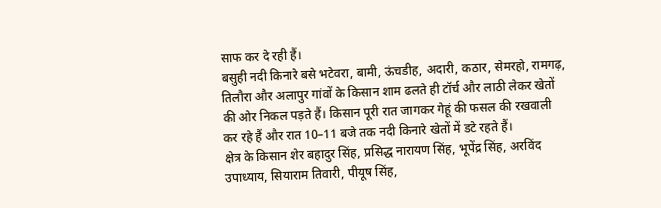साफ कर दे रही हैं।
बसुही नदी किनारे बसे भटेवरा, बामी, ऊंचडीह, अदारी, कठार, सेमरहो, रामगढ़, तिलौरा और अलापुर गांवों के किसान शाम ढलते ही टॉर्च और लाठी लेकर खेतों की ओर निकल पड़ते हैं। किसान पूरी रात जागकर गेहूं की फसल की रखवाली कर रहे हैं और रात 10–11 बजे तक नदी किनारे खेतों में डटे रहते हैं।
क्षेत्र के किसान शेर बहादुर सिंह, प्रसिद्ध नारायण सिंह, भूपेंद्र सिंह, अरविंद उपाध्याय, सियाराम तिवारी, पीयूष सिंह,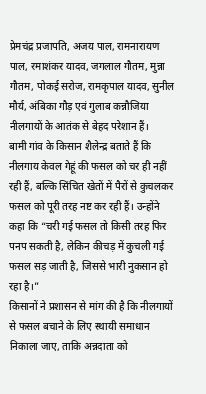प्रेमचंद्र प्रजापति, अजय पाल, रामनारायण पाल, रमाशंकर यादव, जगलाल गौतम, मुन्ना गौतम, पोकई सरोज, रामकृपाल यादव, सुनील मौर्य, अंबिका गौड़ एवं गुलाब कन्नौजिया नीलगायों के आतंक से बेहद परेशान हैं।
बामी गांव के किसान शैलेन्द्र बताते हैं कि नीलगाय केवल गेहूं की फसल को चर ही नहीं रही हैं, बल्कि सिंचित खेतों में पैरों से कुचलकर फसल को पूरी तरह नष्ट कर रही हैं। उन्होंने कहा कि “चरी गई फसल तो किसी तरह फिर पनप सकती है, लेकिन कीचड़ में कुचली गई फसल सड़ जाती है, जिससे भारी नुकसान हो रहा है।”
किसानों ने प्रशासन से मांग की है कि नीलगायों से फसल बचाने के लिए स्थायी समाधान निकाला जाए, ताकि अन्नदाता को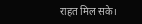राहत मिल सके।